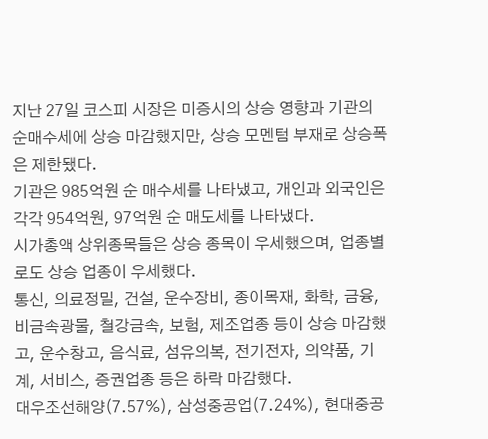지난 27일 코스피 시장은 미증시의 상승 영향과 기관의 순매수세에 상승 마감했지만, 상승 모멘텀 부재로 상승폭은 제한됐다.
기관은 985억원 순 매수세를 나타냈고, 개인과 외국인은 각각 954억원, 97억원 순 매도세를 나타냈다.
시가총액 상위종목들은 상승 종목이 우세했으며, 업종별로도 상승 업종이 우세했다.
통신, 의료정밀, 건설, 운수장비, 종이목재, 화학, 금융, 비금속광물, 철강금속, 보험, 제조업종 등이 상승 마감했고, 운수창고, 음식료, 섬유의복, 전기전자, 의약품, 기계, 서비스, 증권업종 등은 하락 마감했다.
대우조선해양(7.57%), 삼성중공업(7.24%), 현대중공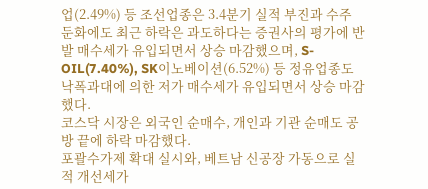업(2.49%) 등 조선업종은 3.4분기 실적 부진과 수주 둔화에도 최근 하락은 과도하다는 증권사의 평가에 반발 매수세가 유입되면서 상승 마감했으며, S-OIL(7.40%), SK이노베이션(6.52%) 등 정유업종도 낙폭과대에 의한 저가 매수세가 유입되면서 상승 마감했다.
코스닥 시장은 외국인 순매수, 개인과 기관 순매도 공방 끝에 하락 마감했다.
포괄수가제 확대 실시와, 베트남 신공장 가동으로 실적 개선세가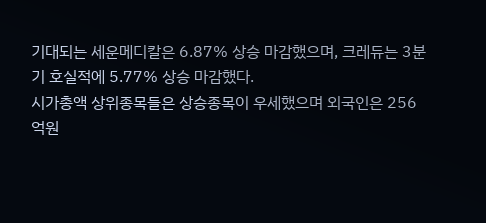기대되는 세운메디칼은 6.87% 상승 마감했으며, 크레듀는 3분기 호실적에 5.77% 상승 마감했다.
시가총액 상위종목들은 상승종목이 우세했으며 외국인은 256억원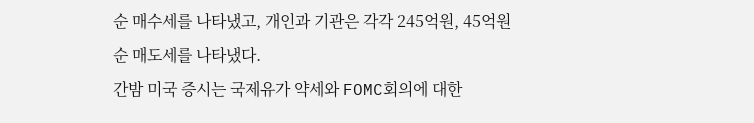순 매수세를 나타냈고, 개인과 기관은 각각 245억원, 45억원 순 매도세를 나타냈다.
간밤 미국 증시는 국제유가 약세와 FOMC회의에 대한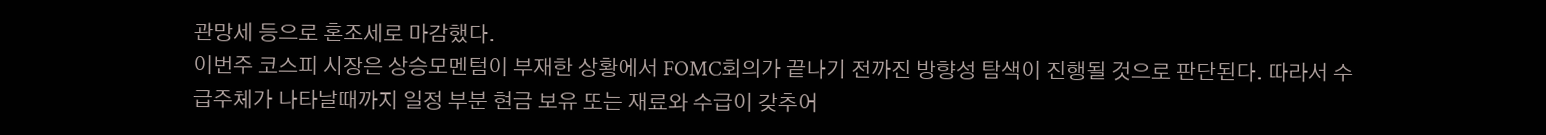관망세 등으로 혼조세로 마감했다.
이번주 코스피 시장은 상승모멘텀이 부재한 상황에서 FOMC회의가 끝나기 전까진 방향성 탐색이 진행될 것으로 판단된다. 따라서 수급주체가 나타날때까지 일정 부분 현금 보유 또는 재료와 수급이 갖추어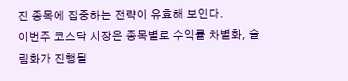진 종목에 집중하는 전략이 유효해 보인다.
이번주 코스닥 시장은 종목별로 수익률 차별화, 슬림화가 진행될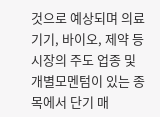것으로 예상되며 의료기기, 바이오, 제약 등 시장의 주도 업종 및 개별모멘텀이 있는 종목에서 단기 매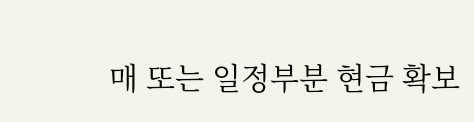매 또는 일정부분 현금 확보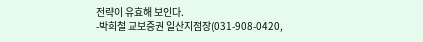전략이 유효해 보인다.
-박희철 교보증권 일산지점장(031-908-0420,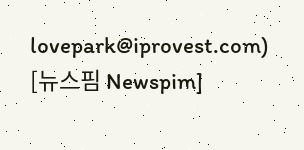lovepark@iprovest.com)
[뉴스핌 Newspim]